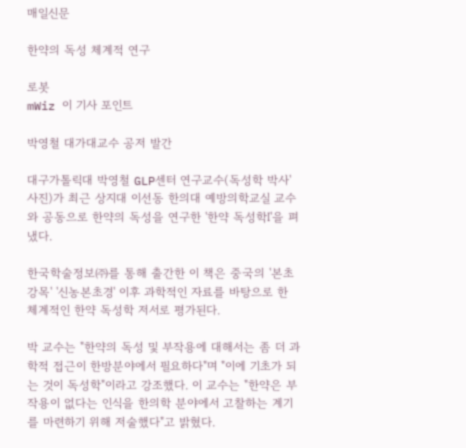매일신문

한약의 독성 체계적 연구

로봇
mWiz 이 기사 포인트

박영철 대가대교수 공저 발간

대구가톨릭대 박영철 GLP센터 연구교수(독성학 박사'사진)가 최근 상지대 이선동 한의대 예방의학교실 교수와 공동으로 한약의 독성을 연구한 '한약 독성학Ⅰ'을 펴냈다.

한국학술정보㈜를 통해 출간한 이 책은 중국의 '본초강목' '신농본초경' 이후 과학적인 자료를 바탕으로 한 체계적인 한약 독성학 저서로 평가된다.

박 교수는 "한약의 독성 및 부작용에 대해서는 좀 더 과학적 접근이 한방분야에서 필요하다"며 "이에 기초가 되는 것이 독성학"이라고 강조했다. 이 교수는 "한약은 부작용이 없다는 인식을 한의학 분야에서 고찰하는 계기를 마련하기 위해 저술했다"고 밝혔다.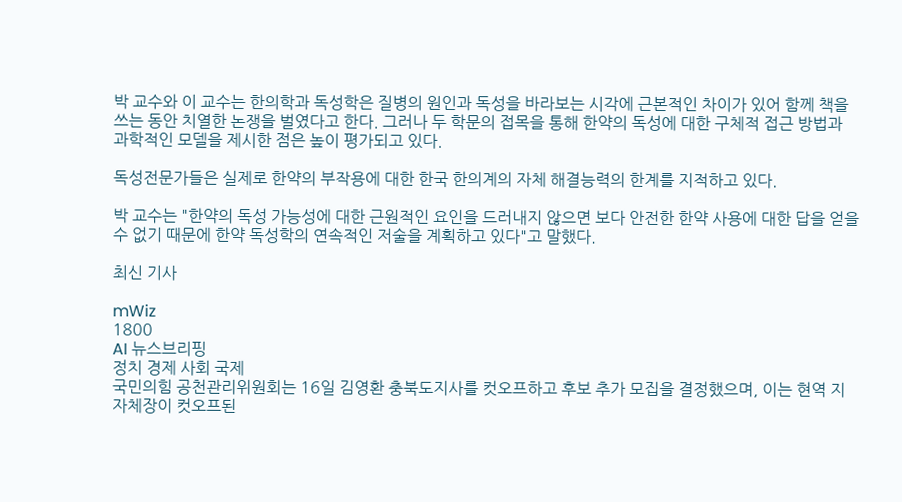박 교수와 이 교수는 한의학과 독성학은 질병의 원인과 독성을 바라보는 시각에 근본적인 차이가 있어 함께 책을 쓰는 동안 치열한 논쟁을 벌였다고 한다. 그러나 두 학문의 접목을 통해 한약의 독성에 대한 구체적 접근 방법과 과학적인 모델을 제시한 점은 높이 평가되고 있다.

독성전문가들은 실제로 한약의 부작용에 대한 한국 한의계의 자체 해결능력의 한계를 지적하고 있다.

박 교수는 "한약의 독성 가능성에 대한 근원적인 요인을 드러내지 않으면 보다 안전한 한약 사용에 대한 답을 얻을 수 없기 때문에 한약 독성학의 연속적인 저술을 계획하고 있다"고 말했다.

최신 기사

mWiz
1800
AI 뉴스브리핑
정치 경제 사회 국제
국민의힘 공천관리위원회는 16일 김영환 충북도지사를 컷오프하고 후보 추가 모집을 결정했으며, 이는 현역 지자체장이 컷오프된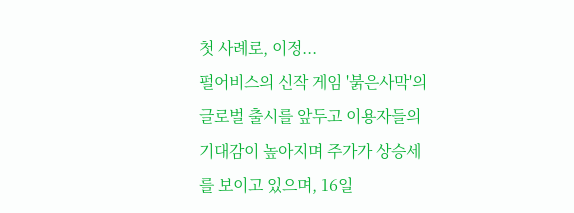첫 사례로, 이정...
펄어비스의 신작 게임 '붉은사막'의 글로벌 출시를 앞두고 이용자들의 기대감이 높아지며 주가가 상승세를 보이고 있으며, 16일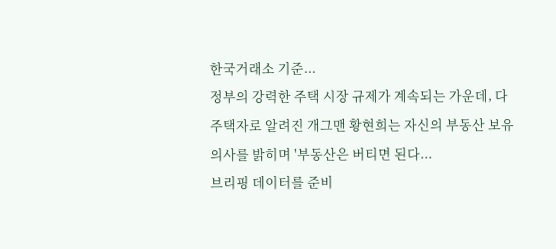한국거래소 기준...
정부의 강력한 주택 시장 규제가 계속되는 가운데, 다주택자로 알려진 개그맨 황현희는 자신의 부동산 보유 의사를 밝히며 '부동산은 버티면 된다...
브리핑 데이터를 준비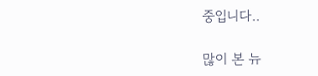중입니다..

많이 본 뉴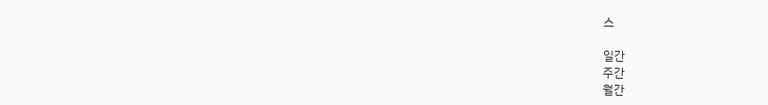스

일간
주간
월간